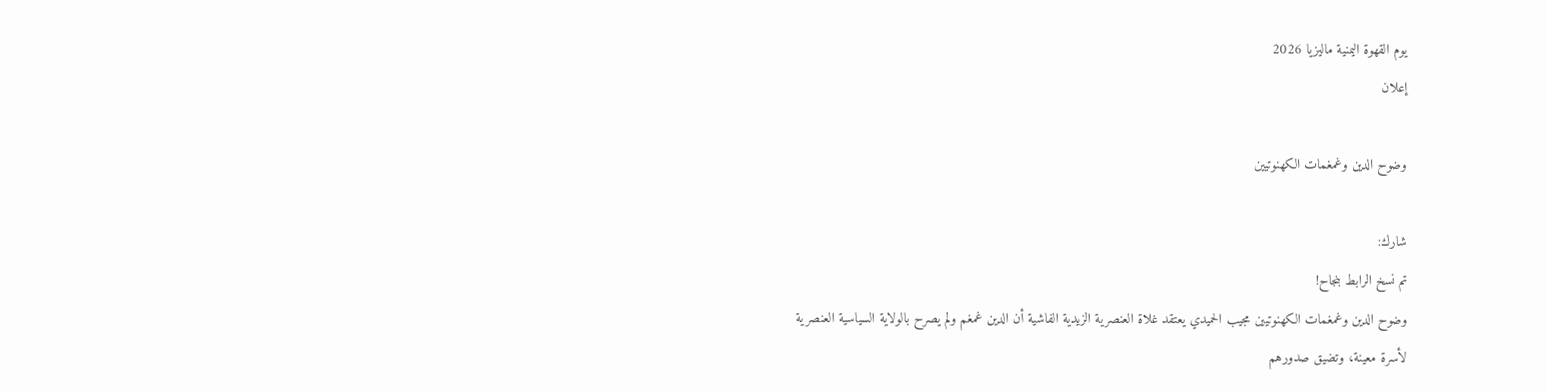يوم القهوة اليمنية ماليزيا 2026
إعلان

وضوح الدين وغمغمات الكهنوتيين

شارك:
تم نسخ الرابط بنجاح!
وضوح الدين وغمغمات الكهنوتيين مجيب الحميدي يعتقد غلاة العنصرية الزيدية الفاشية أن الدين غمغم ولم يصرح بالولاية السياسية العنصرية لأسرة معينة، وتضيق صدورهم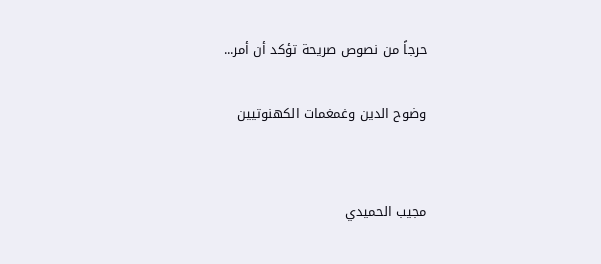حرجاً من نصوص صريحة تؤكد أن أمر...

وضوح الدين وغمغمات الكهنوتيين


مجيب الحميدي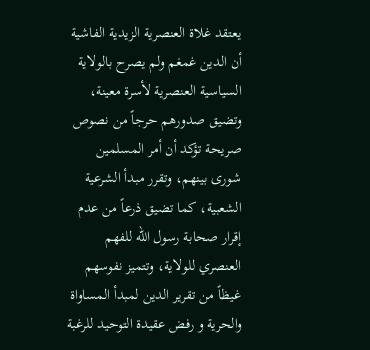يعتقد غلاة العنصرية الزيدية الفاشية أن الدين غمغم ولم يصرح بالولاية السياسية العنصرية لأسرة معينة، وتضيق صدورهم حرجاً من نصوص صريحة تؤكد أن أمر المسلمين شورى بينهم، وتقرر مبدأ الشرعية الشعبية، كما تضيق ذرعاً من عدم إقرار صحابة رسول الله للفهم العنصري للولاية، وتتميز نفوسهم غيظاً من تقرير الدين لمبدأ المساواة والحرية و رفض عقيدة التوحيد للرغبة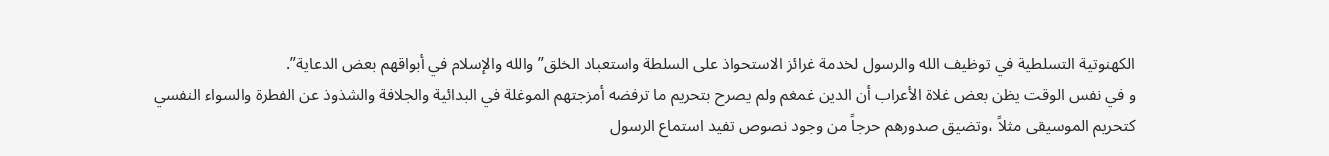الكهنوتية التسلطية في توظيف الله والرسول لخدمة غرائز الاستحواذ على السلطة واستعباد الخلق” والله والإسلام في أبواقهم بعض الدعاية”.
و في نفس الوقت يظن بعض غلاة الأعراب أن الدين غمغم ولم يصرح بتحريم ما ترفضه أمزجتهم الموغلة في البدائية والجلافة والشذوذ عن الفطرة والسواء النفسي كتحريم الموسيقى مثلاً ،وتضيق صدورهم حرجاً من وجود نصوص تفيد استماع الرسول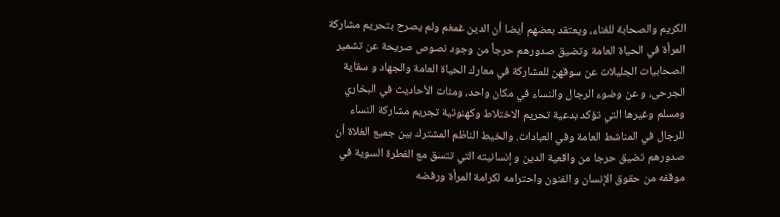الكريم والصحابة للغناء، ويعتقد بعضهم أيضا أن الدين غمغم ولم يصرح بتحريم مشاركة المرأة في الحياة العامة وتضيق صدورهم حرجاً من وجود نصوص صريحة عن تشمير الصحابيات الجليلات عن سوقهن للمشاركة في معارك الحياة العامة والجهاد و سقاية الجرحى، و عن وضوء الرجال والنساء في مكان واحد، ومئات الأحاديث في البخاري ومسلم وغيرها التي تؤكد بدعية تحريم الاختلاط وكهنوتية تجريم مشاركة النساء للرجال في المناشط العامة وفي العبادات. والخيط الناظم المشترك بين جميع الغلاة أن صدورهم تضيق حرجا من واقعية الدين و إنسانيته التي تتسق مع الفطرة السوية في موقفه من حقوق الإنسان و الفنون واحترامه لكرامة المرأة ورفضه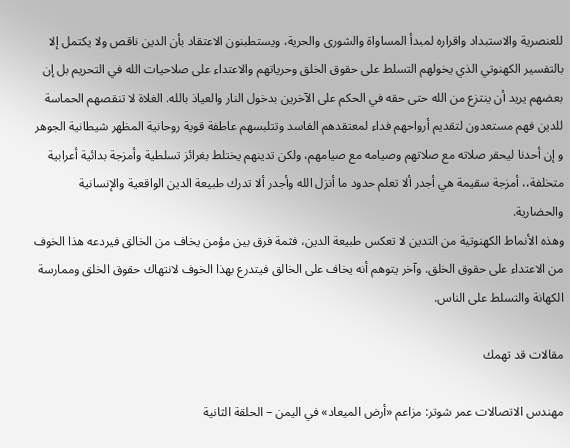للعنصرية والاستبداد واقراره لمبدأ المساواة والشورى والحرية، ويستطبنون الاعتقاد بأن الدين ناقص ولا يكتمل إلا بالتفسير الكهنوتي الذي يخولهم التسلط على حقوق الخلق وحرياتهم والاعتداء على صلاحيات الله في التحريم بل إن بعضهم يريد أن ينتزع من الله حتى حقه في الحكم على الآخرين بدخول النار والعياذ بالله. الغلاة لا تنقصهم الحماسة للدين فهم مستعدون لتقديم أرواحهم فداء لمعتقدهم الفاسد وتتلبسهم عاطفة قوية روحانية المظهر شيطانية الجوهر و إن أحدنا ليحقر صلاته مع صلاتهم وصيامه مع صيامهم، ولكن تدينهم يختلط بغرائز تسلطية وأمزجة بدائية أعرابية متخلفة،، أمزجة سقيمة هي أجدر ألا تعلم حدود ما أنزل الله وأجدر ألا تدرك طبيعة الدين الواقعية والإنسانية والحضارية.
وهذه الأنماط الكهنوتية من التدين لا تعكس طبيعة الدين، فثمة فرق بين مؤمن يخاف من الخالق فيردعه هذا الخوف من الاعتداء على حقوق الخلق. وآخر يتوهم أنه يخاف على الخالق فيتدرع بهذا الخوف لانتهاك حقوق الخلق وممارسة الكهانة والتسلط على الناس.

مقالات قد تهمك

مهندس الاتصالات عمر شوتر: مزاعم «أرض الميعاد» في اليمن – الحلقة الثانية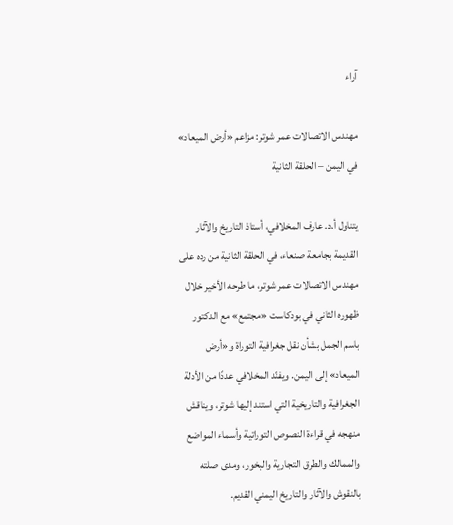آراء

مهندس الاتصالات عمر شوتر: مزاعم «أرض الميعاد» في اليمن – الحلقة الثانية

يتناول أ.د. عارف المخلافي، أستاذ التاريخ والآثار القديمة بجامعة صنعاء، في الحلقة الثانية من رده على مهندس الاتصالات عمر شوتر، ما طرحه الأخير خلال ظهوره الثاني في بودكاست «مجتمع» مع الدكتور باسم الجمل بشأن نقل جغرافية التوراة و«أرض الميعاد» إلى اليمن. ويفنّد المخلافي عددًا من الأدلة الجغرافية والتاريخية التي استند إليها شوتر، ويناقش منهجه في قراءة النصوص التوراتية وأسماء المواضع والممالك والطرق التجارية والبخور، ومدى صلته بالنقوش والآثار والتاريخ اليمني القديم.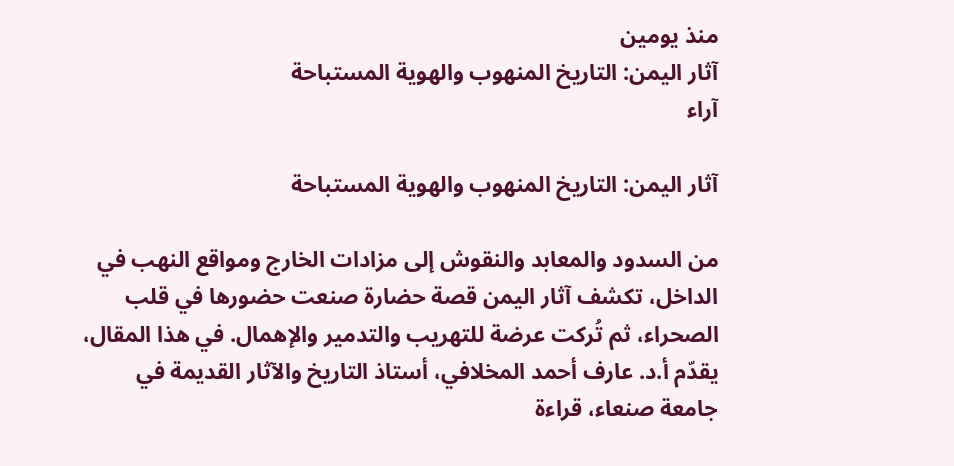منذ يومين
آثار اليمن: التاريخ المنهوب والهوية المستباحة
آراء

آثار اليمن: التاريخ المنهوب والهوية المستباحة

من السدود والمعابد والنقوش إلى مزادات الخارج ومواقع النهب في الداخل، تكشف آثار اليمن قصة حضارة صنعت حضورها في قلب الصحراء، ثم تُركت عرضة للتهريب والتدمير والإهمال. في هذا المقال، يقدّم أ.د. عارف أحمد المخلافي، أستاذ التاريخ والآثار القديمة في جامعة صنعاء، قراءة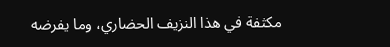مكثفة في هذا النزيف الحضاري، وما يفرضه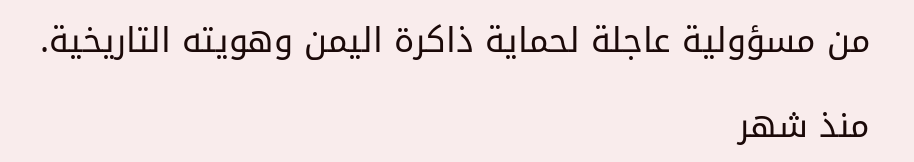من مسؤولية عاجلة لحماية ذاكرة اليمن وهويته التاريخية.

منذ شهر